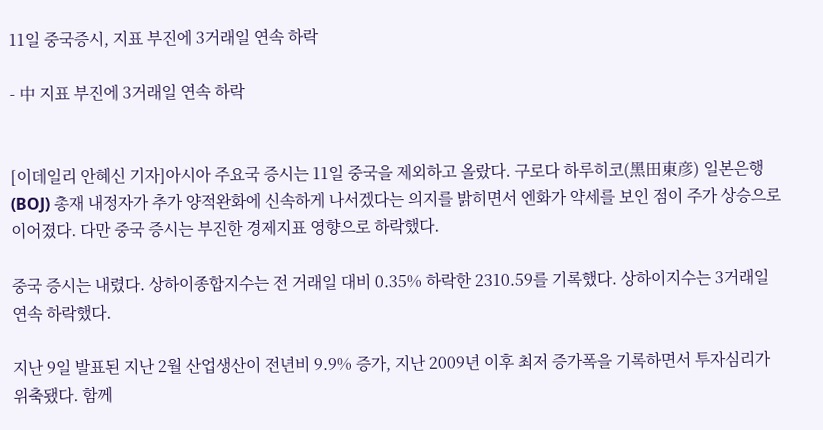11일 중국증시, 지표 부진에 3거래일 연속 하락

- 中 지표 부진에 3거래일 연속 하락


[이데일리 안혜신 기자]아시아 주요국 증시는 11일 중국을 제외하고 올랐다. 구로다 하루히코(黑田東彦) 일본은행(BOJ) 총재 내정자가 추가 양적완화에 신속하게 나서겠다는 의지를 밝히면서 엔화가 약세를 보인 점이 주가 상승으로 이어졌다. 다만 중국 증시는 부진한 경제지표 영향으로 하락했다.

중국 증시는 내렸다. 상하이종합지수는 전 거래일 대비 0.35% 하락한 2310.59를 기록했다. 상하이지수는 3거래일 연속 하락했다.

지난 9일 발표된 지난 2월 산업생산이 전년비 9.9% 증가, 지난 2009년 이후 최저 증가폭을 기록하면서 투자심리가 위축됐다. 함께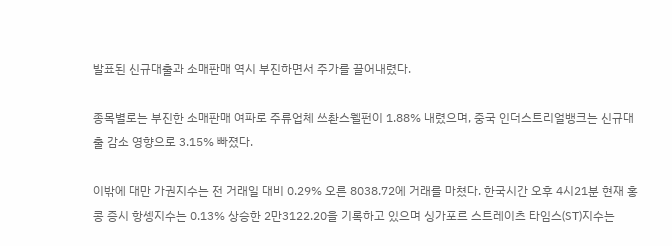발표된 신규대출과 소매판매 역시 부진하면서 주가를 끌어내렸다.

종목별로는 부진한 소매판매 여파로 주류업체 쓰촨스웰펀이 1.88% 내렸으며, 중국 인더스트리얼뱅크는 신규대출 감소 영향으로 3.15% 빠졌다.

이밖에 대만 가권지수는 전 거래일 대비 0.29% 오른 8038.72에 거래를 마쳤다. 한국시간 오후 4시21분 현재 홍콩 증시 항셍지수는 0.13% 상승한 2만3122.20을 기록하고 있으며 싱가포르 스트레이츠 타임스(ST)지수는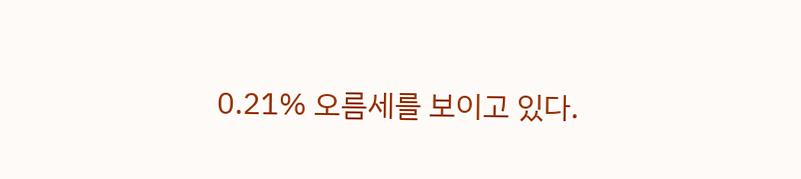0.21% 오름세를 보이고 있다.